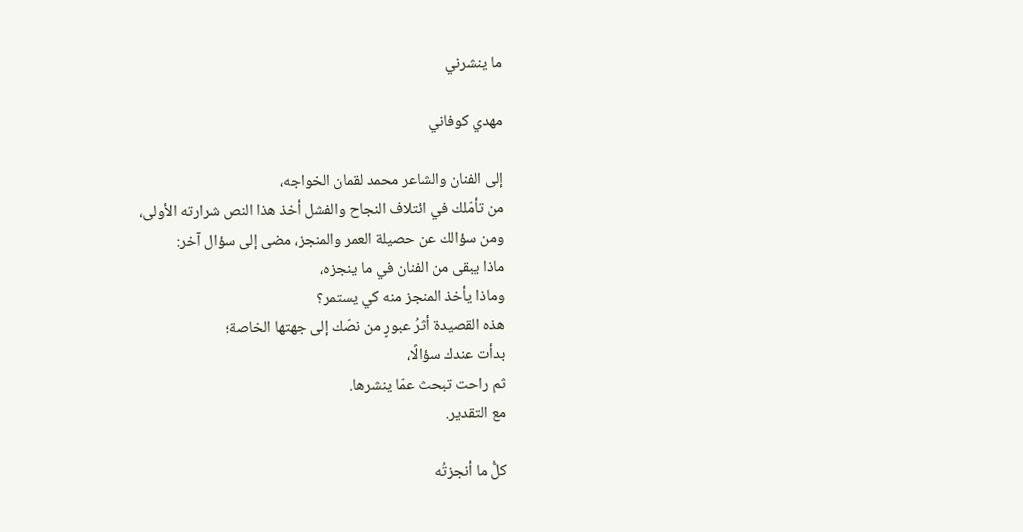ما ينشرني

مهدي كوفاني

إلى الفنان والشاعر محمد لقمان الخواجه،
من تأمّلك في ائتلاف النجاح والفشل أخذ هذا النص شرارته الأولى،
ومن سؤالك عن حصيلة العمر والمنجز، مضى إلى سؤال آخر:
ماذا يبقى من الفنان في ما ينجزه،
وماذا يأخذ المنجز منه كي يستمر؟
هذه القصيدة أثرُ عبورٍ من نصّك إلى جهتها الخاصة؛
بدأت عندك سؤالًا،
ثم راحت تبحث عمّا ينشرها.
مع التقدير.

كلُّ ما أنجزتُه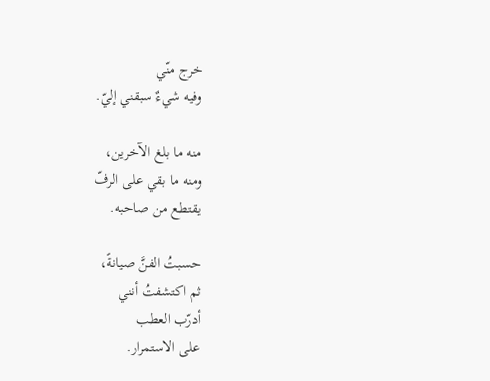خرج منّي
وفيه شيءٌ سبقني إليّ.

منه ما بلغ الآخرين،
ومنه ما بقي على الرفّ
يقتطع من صاحبه.

حسبتُ الفنَّ صيانةً،
ثم اكتشفتُ أنني
أدرّب العطب
على الاستمرار.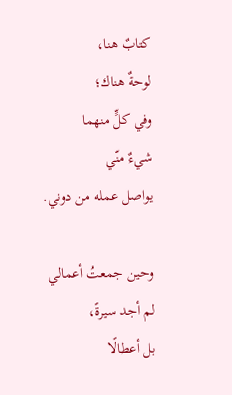كتابٌ هنا،
لوحةٌ هناك؛
وفي كلٍّ منهما
شيءٌ منّي
يواصل عمله من دوني.

وحين جمعتُ أعمالي
لم أجد سيرةً،
بل أعطالًا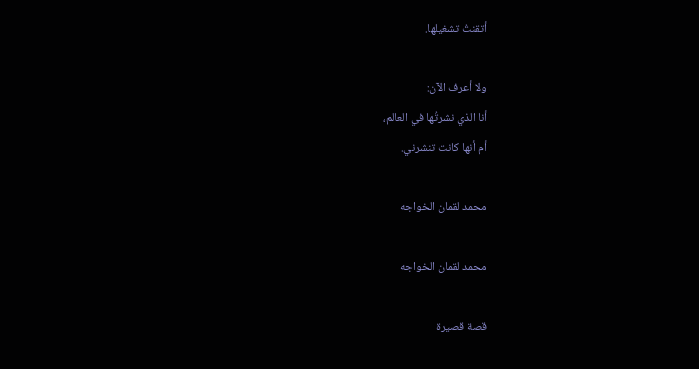أتقنتُ تشغيلها.

ولا أعرف الآن:
أنا الذي نشرتُها في العالم،
أم أنها كانت تنشرني.

محمد لقمان الخواجه

محمد لقمان الخواجه

قصة قصيرة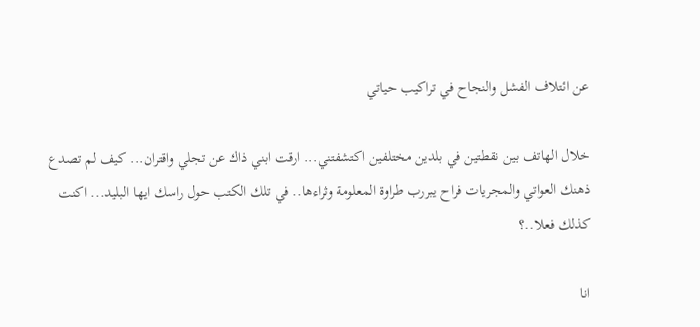عن ائتلاف الفشل والنجاح في تراكيب حياتي

خلال الهاتف بين نقطتين في بلدين مختلفين اكتشفتني... ارقت ابني ذاك عن تجلي واقتران... كيف لم تصدع ذهنك العواتي والمجريات فراح يبررب طراوة المعلومة وثراءها.. في تلك الكتب حول راسك ايها البليد... اكنت كذلك فعلا..؟

انا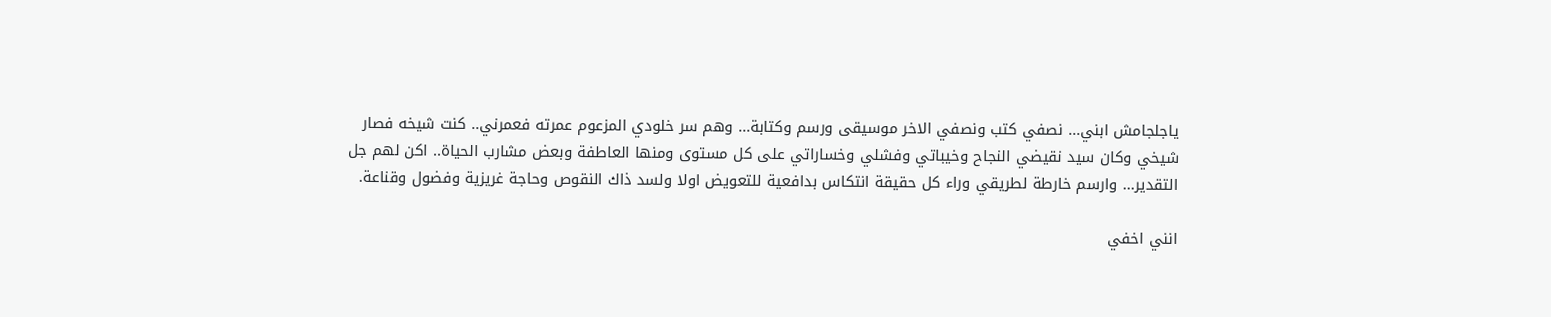ياجلجامش ابني... نصفي كتب ونصفي الاخر موسيقى ورسم وكتابة... وهم سر خلودي المزعوم عمرته فعمرني.. كنت شيخه فصار شيخي وكان سيد نقيضي النجاح وخيباتي وفشلي وخساراتي على كل مستوى ومنها العاطفة وبعض مشارب الحياة.. اكن لهم جل التقدير... وارسم خارطة لطريقي وراء كل حقيقة انتكاس بدافعية للتعويض اولا ولسد ذاك النقوص وحاجة غريزية وفضول وقناعة.

انني اخفي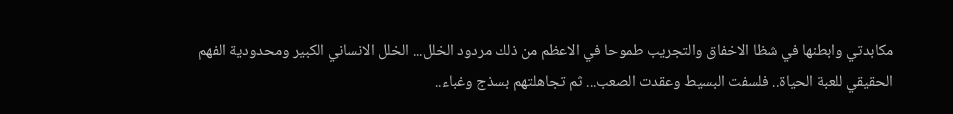مكابدتي وابطنها في شظا الاخفاق والتجريب طموحا في الاعظم من ذلك مردود الخلل... الخلل الانساني الكبير ومحدودية الفهم الحقيقي للعبة الحياة.. فلسفت البسيط وعقدت الصعب... ثم تجاهلتهم بسذج وغباء..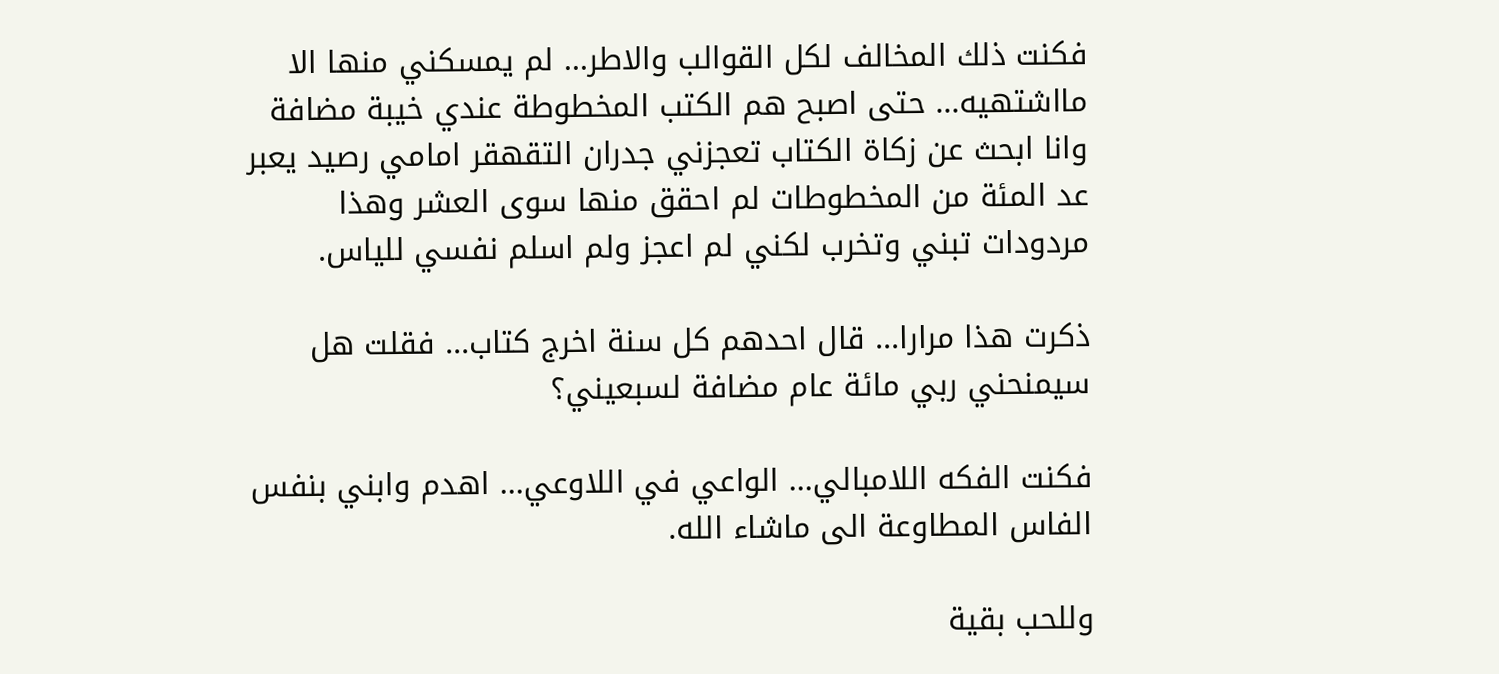فكنت ذلك المخالف لكل القوالب والاطر... لم يمسكني منها الا مااشتهيه... حتى اصبح هم الكتب المخطوطة عندي خيبة مضافة وانا ابحث عن زكاة الكتاب تعجزني جدران التقهقر امامي رصيد يعبر عد المئة من المخطوطات لم احقق منها سوى العشر وهذا مردودات تبني وتخرب لكني لم اعجز ولم اسلم نفسي للياس.

ذكرت هذا مرارا... قال احدهم كل سنة اخرج كتاب... فقلت هل سيمنحني ربي مائة عام مضافة لسبعيني؟

فكنت الفكه اللامبالي... الواعي في اللاوعي... اهدم وابني بنفس الفاس المطاوعة الى ماشاء الله.

وللحب بقية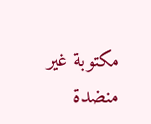مكتوبة غير منضدة